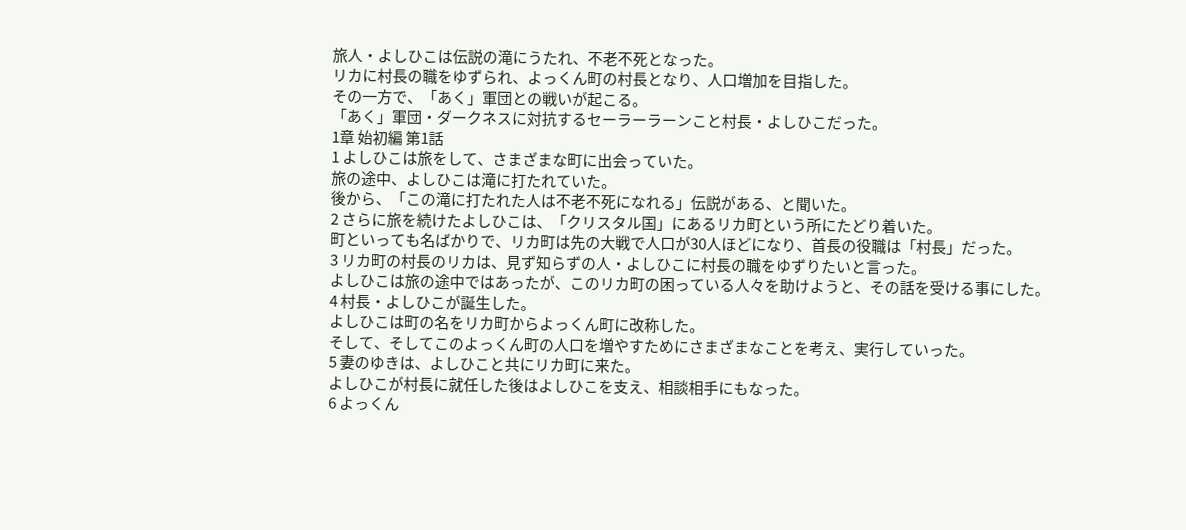旅人・よしひこは伝説の滝にうたれ、不老不死となった。
リカに村長の職をゆずられ、よっくん町の村長となり、人口増加を目指した。
その一方で、「あく」軍団との戦いが起こる。
「あく」軍団・ダークネスに対抗するセーラーラーンこと村長・よしひこだった。
1章 始初編 第1話
1 よしひこは旅をして、さまざまな町に出会っていた。
旅の途中、よしひこは滝に打たれていた。
後から、「この滝に打たれた人は不老不死になれる」伝説がある、と聞いた。
2 さらに旅を続けたよしひこは、「クリスタル国」にあるリカ町という所にたどり着いた。
町といっても名ばかりで、リカ町は先の大戦で人口が30人ほどになり、首長の役職は「村長」だった。
3 リカ町の村長のリカは、見ず知らずの人・よしひこに村長の職をゆずりたいと言った。
よしひこは旅の途中ではあったが、このリカ町の困っている人々を助けようと、その話を受ける事にした。
4 村長・よしひこが誕生した。
よしひこは町の名をリカ町からよっくん町に改称した。
そして、そしてこのよっくん町の人口を増やすためにさまざまなことを考え、実行していった。
5 妻のゆきは、よしひこと共にリカ町に来た。
よしひこが村長に就任した後はよしひこを支え、相談相手にもなった。
6 よっくん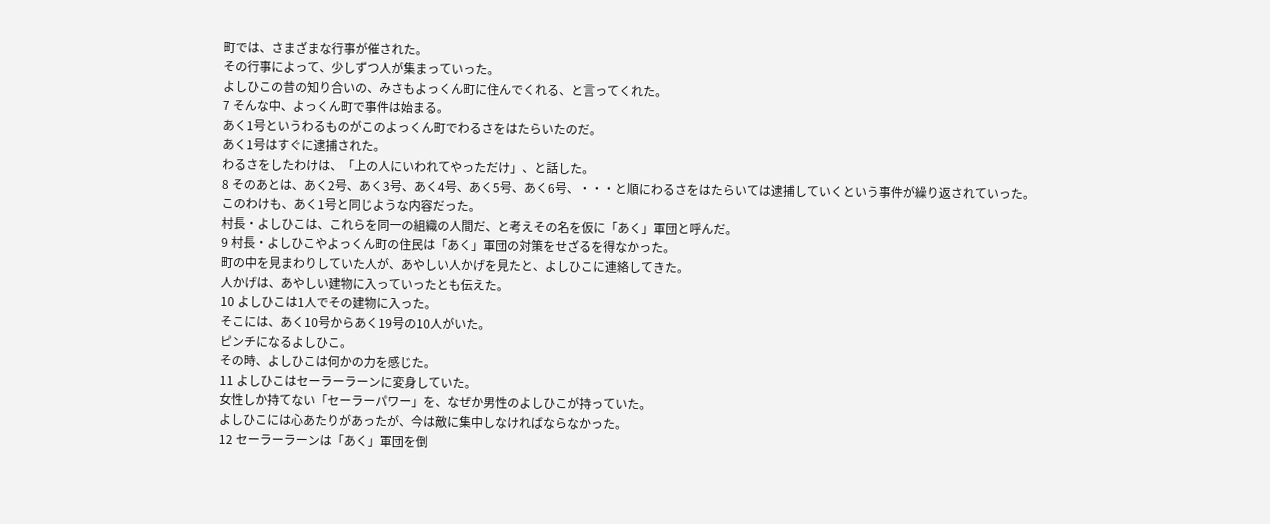町では、さまざまな行事が催された。
その行事によって、少しずつ人が集まっていった。
よしひこの昔の知り合いの、みさもよっくん町に住んでくれる、と言ってくれた。
7 そんな中、よっくん町で事件は始まる。
あく1号というわるものがこのよっくん町でわるさをはたらいたのだ。
あく1号はすぐに逮捕された。
わるさをしたわけは、「上の人にいわれてやっただけ」、と話した。
8 そのあとは、あく2号、あく3号、あく4号、あく5号、あく6号、・・・と順にわるさをはたらいては逮捕していくという事件が繰り返されていった。
このわけも、あく1号と同じような内容だった。
村長・よしひこは、これらを同一の組織の人間だ、と考えその名を仮に「あく」軍団と呼んだ。
9 村長・よしひこやよっくん町の住民は「あく」軍団の対策をせざるを得なかった。
町の中を見まわりしていた人が、あやしい人かげを見たと、よしひこに連絡してきた。
人かげは、あやしい建物に入っていったとも伝えた。
10 よしひこは1人でその建物に入った。
そこには、あく10号からあく19号の10人がいた。
ピンチになるよしひこ。
その時、よしひこは何かの力を感じた。
11 よしひこはセーラーラーンに変身していた。
女性しか持てない「セーラーパワー」を、なぜか男性のよしひこが持っていた。
よしひこには心あたりがあったが、今は敵に集中しなければならなかった。
12 セーラーラーンは「あく」軍団を倒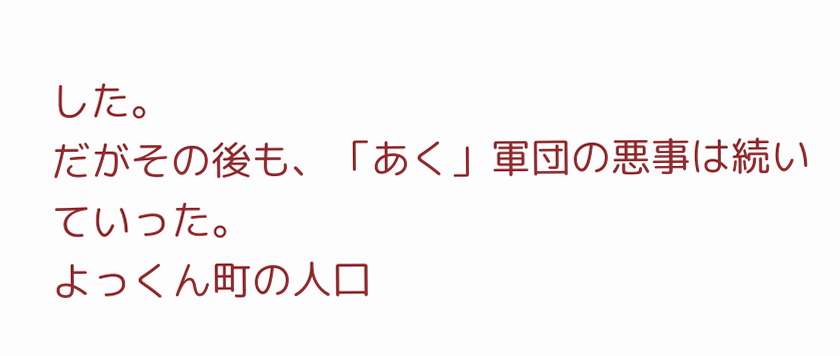した。
だがその後も、「あく」軍団の悪事は続いていった。
よっくん町の人口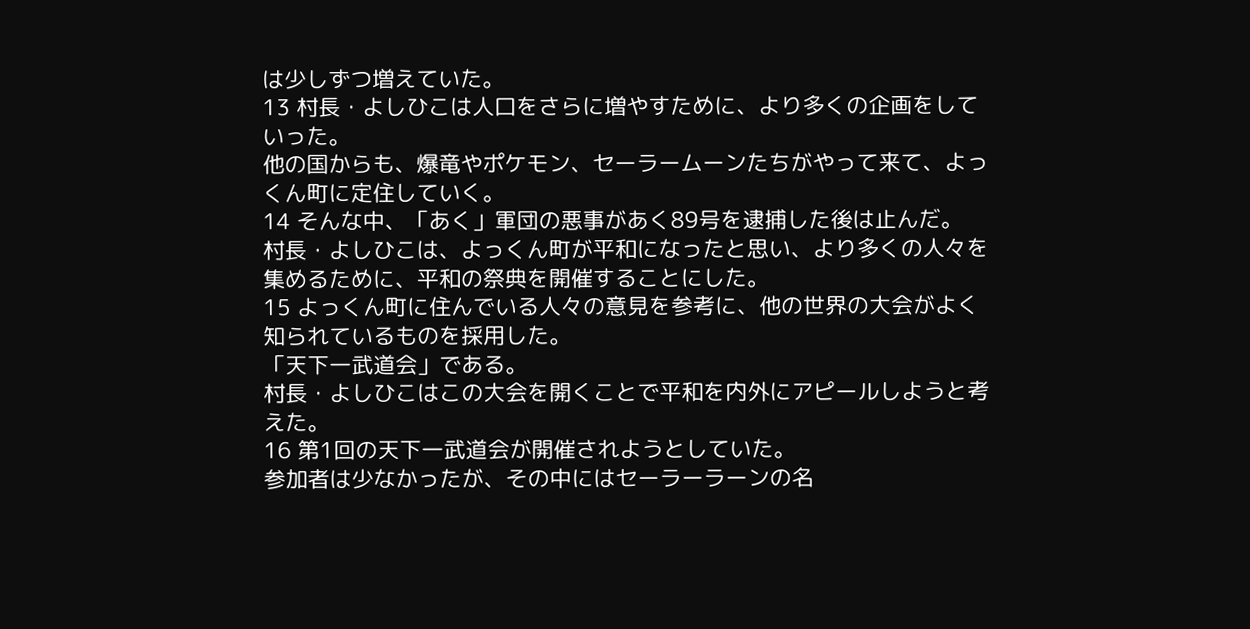は少しずつ増えていた。
13 村長・よしひこは人口をさらに増やすために、より多くの企画をしていった。
他の国からも、爆竜やポケモン、セーラームーンたちがやって来て、よっくん町に定住していく。
14 そんな中、「あく」軍団の悪事があく89号を逮捕した後は止んだ。
村長・よしひこは、よっくん町が平和になったと思い、より多くの人々を集めるために、平和の祭典を開催することにした。
15 よっくん町に住んでいる人々の意見を参考に、他の世界の大会がよく知られているものを採用した。
「天下一武道会」である。
村長・よしひこはこの大会を開くことで平和を内外にアピールしようと考えた。
16 第1回の天下一武道会が開催されようとしていた。
参加者は少なかったが、その中にはセーラーラーンの名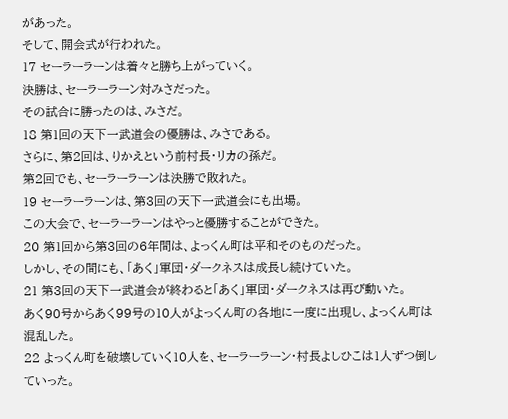があった。
そして、開会式が行われた。
17 セーラーラーンは着々と勝ち上がっていく。
決勝は、セーラーラーン対みさだった。
その試合に勝ったのは、みさだ。
18 第1回の天下一武道会の優勝は、みさである。
さらに、第2回は、りかえという前村長・リカの孫だ。
第2回でも、セーラーラーンは決勝で敗れた。
19 セーラーラーンは、第3回の天下一武道会にも出場。
この大会で、セーラーラーンはやっと優勝することができた。
20 第1回から第3回の6年間は、よっくん町は平和そのものだった。
しかし、その間にも、「あく」軍団・ダークネスは成長し続けていた。
21 第3回の天下一武道会が終わると「あく」軍団・ダークネスは再び動いた。
あく90号からあく99号の10人がよっくん町の各地に一度に出現し、よっくん町は混乱した。
22 よっくん町を破壊していく10人を、セーラーラーン・村長よしひこは1人ずつ倒していった。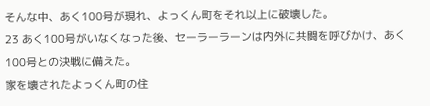そんな中、あく100号が現れ、よっくん町をそれ以上に破壊した。
23 あく100号がいなくなった後、セーラーラーンは内外に共闘を呼びかけ、あく100号との決戦に備えた。
家を壊されたよっくん町の住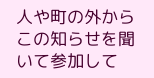人や町の外からこの知らせを聞いて参加して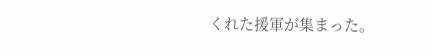くれた援軍が集まった。